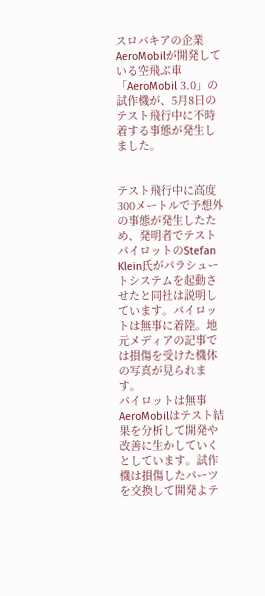スロバキアの企業AeroMobilが開発している空飛ぶ車「AeroMobil 3.0」の試作機が、5月8日のテスト飛行中に不時着する事態が発生しました。


テスト飛行中に高度300メートルで予想外の事態が発生したため、発明者でテストパイロットのStefan Klein氏がパラシュートシステムを起動させたと同社は説明しています。パイロットは無事に着陸。地元メディアの記事では損傷を受けた機体の写真が見られます。
パイロットは無事
AeroMobilはテスト結果を分析して開発や改善に生かしていくとしています。試作機は損傷したパーツを交換して開発よテ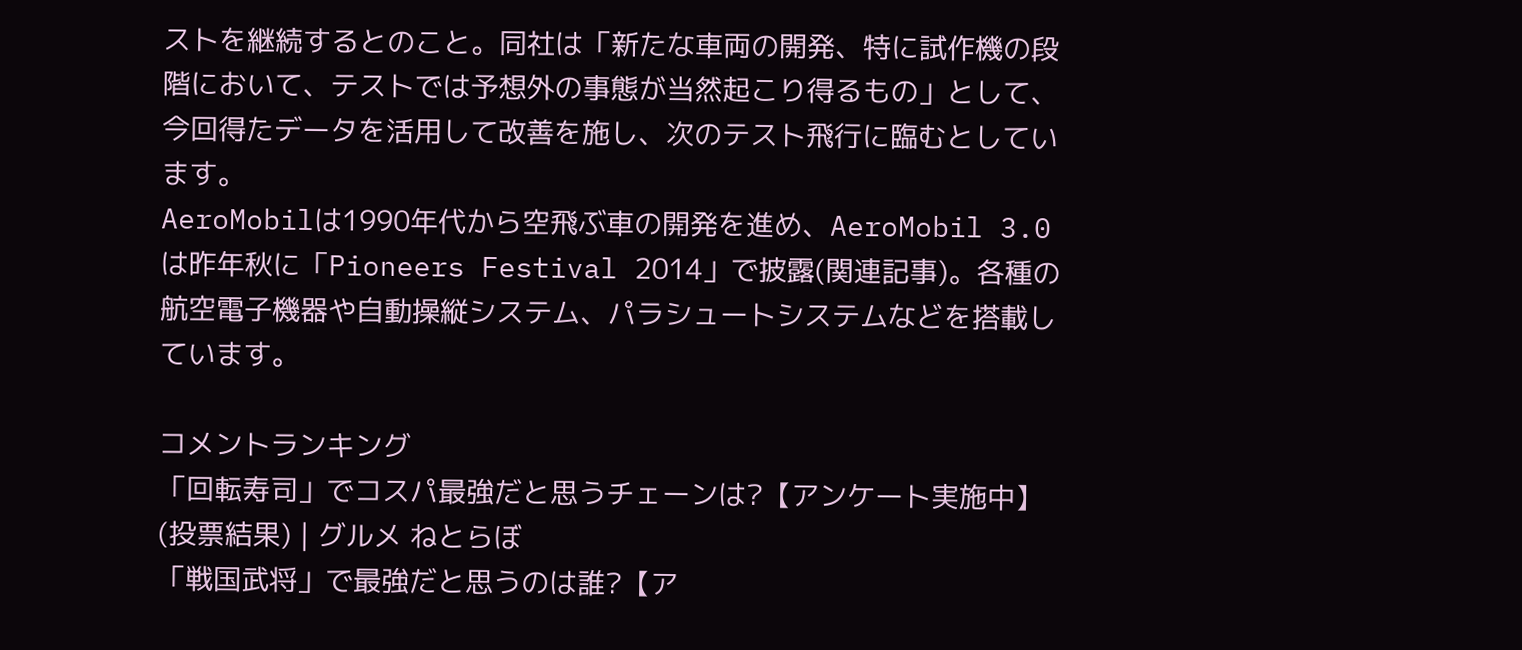ストを継続するとのこと。同社は「新たな車両の開発、特に試作機の段階において、テストでは予想外の事態が当然起こり得るもの」として、今回得たデータを活用して改善を施し、次のテスト飛行に臨むとしています。
AeroMobilは1990年代から空飛ぶ車の開発を進め、AeroMobil 3.0は昨年秋に「Pioneers Festival 2014」で披露(関連記事)。各種の航空電子機器や自動操縦システム、パラシュートシステムなどを搭載しています。

コメントランキング
「回転寿司」でコスパ最強だと思うチェーンは?【アンケート実施中】(投票結果) | グルメ ねとらぼ
「戦国武将」で最強だと思うのは誰?【ア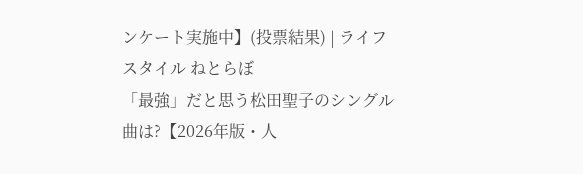ンケート実施中】(投票結果) | ライフスタイル ねとらぼ
「最強」だと思う松田聖子のシングル曲は?【2026年版・人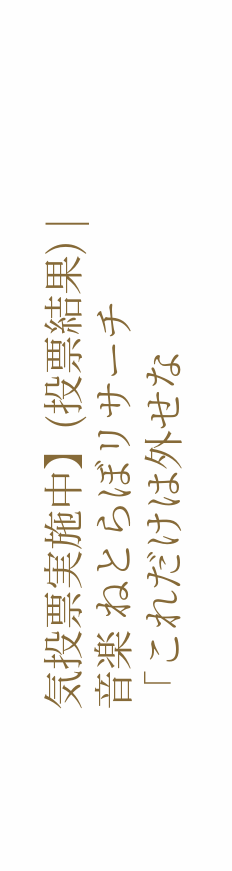気投票実施中】(投票結果) | 音楽 ねとらぼリサーチ
「これだけは外せな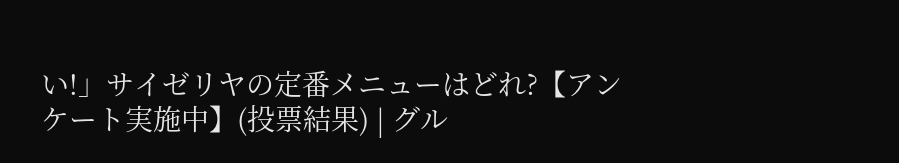い!」サイゼリヤの定番メニューはどれ?【アンケート実施中】(投票結果) | グル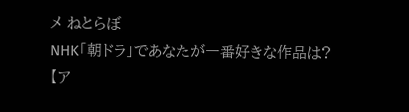メ ねとらぼ
NHK「朝ドラ」であなたが一番好きな作品は?【ア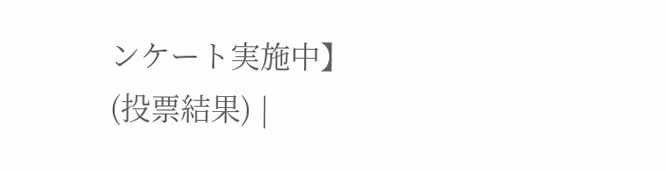ンケート実施中】(投票結果) |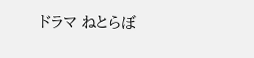ドラマ ねとらぼ